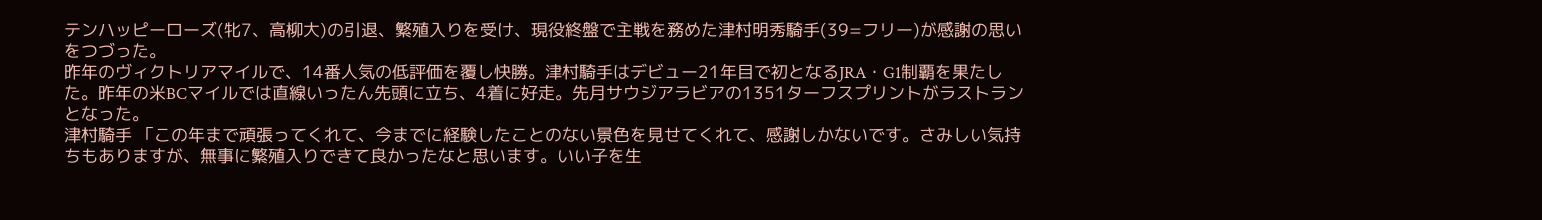テンハッピーローズ(牝7、高柳大)の引退、繁殖入りを受け、現役終盤で主戦を務めた津村明秀騎手(39=フリー)が感謝の思いをつづった。
昨年のヴィクトリアマイルで、14番人気の低評価を覆し快勝。津村騎手はデビュー21年目で初となるJRA・G1制覇を果たした。昨年の米BCマイルでは直線いったん先頭に立ち、4着に好走。先月サウジアラビアの1351ターフスプリントがラストランとなった。
津村騎手 「この年まで頑張ってくれて、今までに経験したことのない景色を見せてくれて、感謝しかないです。さみしい気持ちもありますが、無事に繁殖入りできて良かったなと思います。いい子を生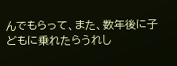んでもらって、また、数年後に子どもに乗れたらうれし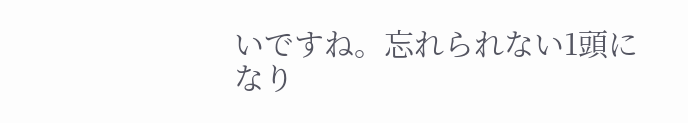いですね。忘れられない1頭になり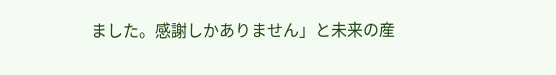ました。感謝しかありません」と未来の産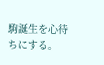駒誕生を心待ちにする。